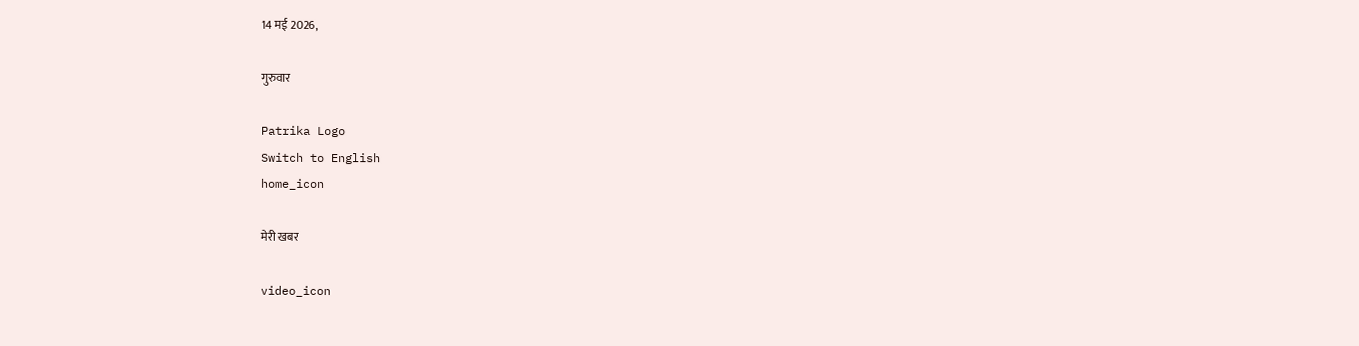14 मई 2026,

गुरुवार

Patrika Logo
Switch to English
home_icon

मेरी खबर

video_icon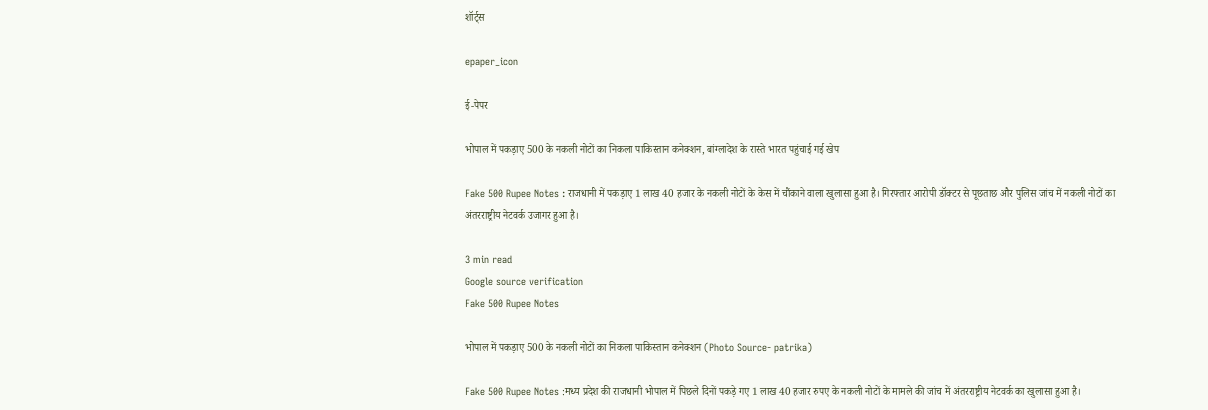शॉर्ट्स

epaper_icon

ई-पेपर

भोपाल में पकड़ाए 500 के नकली नोटों का निकला पाकिस्तान कनेक्शन, बांग्लादेश के रास्ते भारत पहुंचाई गई खेप

Fake 500 Rupee Notes : राजधानी में पकड़ाए 1 लाख 40 हजार के नकली नोटों के केस में चौंकाने वाला खुलासा हुआ है। गिरफ्तार आरोपी डॉक्टर से पूछताछ और पुलिस जांच में नकली नोटों का अंतरराष्ट्रीय नेटवर्क उजागर हुआ है।

3 min read
Google source verification
Fake 500 Rupee Notes

भोपाल में पकड़ाए 500 के नकली नोटों का निकला पाकिस्तान कनेक्शन (Photo Source- patrika)

Fake 500 Rupee Notes :मध्य प्रदेश की राजधानी भोपाल में पिछले दिनों पकड़े गए 1 लाख 40 हजार रुपए के नकली नोटों के मामले की जांच में अंतरराष्ट्रीय नेटवर्क का खुलासा हुआ है।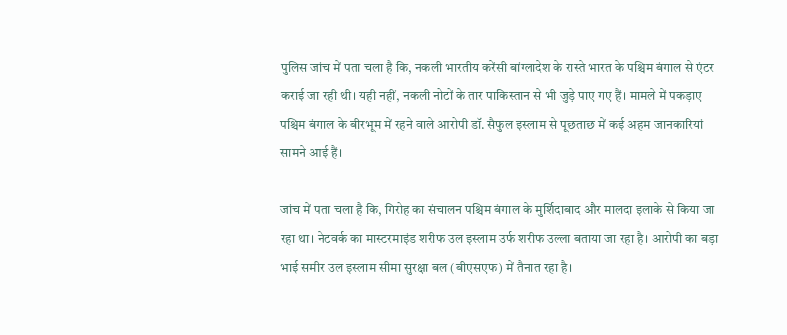पुलिस जांच में पता चला है कि, नकली भारतीय करेंसी बांग्लादेश के रास्ते भारत के पश्चिम बंगाल से एंटर कराई जा रही थी। यही नहीं, नकली नोटों के तार पाकिस्तान से भी जुड़े पाए गए हैं। मामले में पकड़ाए पश्चिम बंगाल के बीरभूम में रहने वाले आरोपी डॉ. सैफुल इस्लाम से पूछताछ में कई अहम जानकारियां सामने आई हैं।

जांच में पता चला है कि, गिरोह का संचालन पश्चिम बंगाल के मुर्शिदाबाद और मालदा इलाके से किया जा रहा था। नेटवर्क का मास्टरमाइंड शरीफ उल इस्लाम उर्फ शरीफ उल्ला बताया जा रहा है। आरोपी का बड़ा भाई समीर उल इस्लाम सीमा सुरक्षा बल (बीएसएफ) में तैनात रहा है।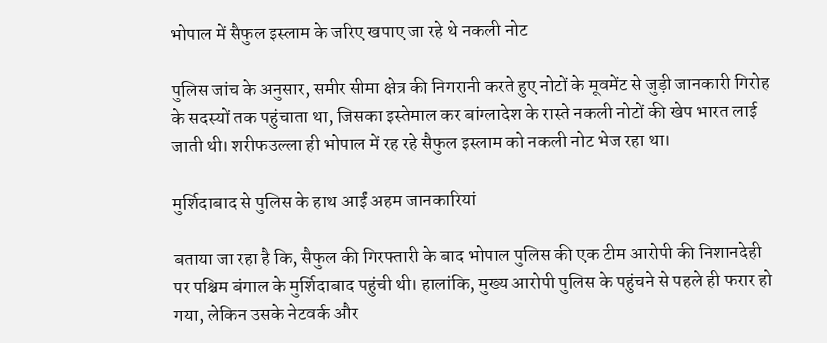भोपाल में सैफुल इस्लाम के जरिए खपाए जा रहे थे नकली नोट

पुलिस जांच के अनुसार, समीर सीमा क्षेत्र की निगरानी करते हुए नोटों के मूवमेंट से जुड़ी जानकारी गिरोह के सदस्यों तक पहुंचाता था, जिसका इस्तेमाल कर बांग्लादेश के रास्ते नकली नोटों की खेप भारत लाई जाती थी। शरीफउल्ला ही भोपाल में रह रहे सैफुल इस्लाम को नकली नोट भेज रहा था।

मुर्शिदाबाद से पुलिस के हाथ आईं अहम जानकारियां

बताया जा रहा है कि, सैफुल की गिरफ्तारी के बाद भोपाल पुलिस की एक टीम आरोपी की निशानदेही पर पश्चिम बंगाल के मुर्शिदाबाद पहुंची थी। हालांकि, मुख्य आरोपी पुलिस के पहुंचने से पहले ही फरार हो गया, लेकिन उसके नेटवर्क और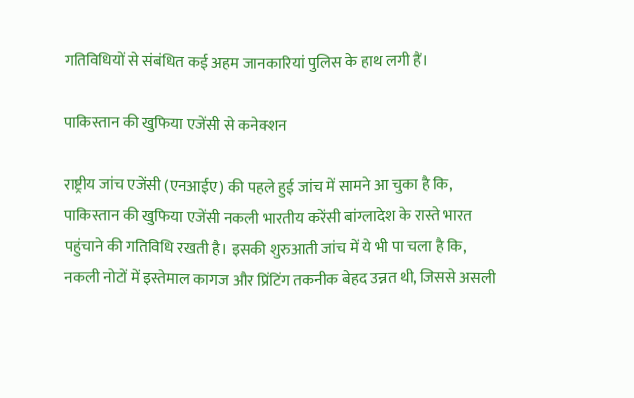गतिविधियों से संबंधित कई अहम जानकारियां पुलिस के हाथ लगी हैं।

पाकिस्तान की खुफिया एजेंसी से कनेक्शन

राष्ट्रीय जांच एजेंसी (एनआईए) की पहले हुई जांच में सामने आ चुका है कि, पाकिस्तान की खुफिया एजेंसी नकली भारतीय करेंसी बांग्लादेश के रास्ते भारत पहुंचाने की गतिविधि रखती है। इसकी शुरुआती जांच में ये भी पा चला है कि, नकली नोटों में इस्तेमाल कागज और प्रिंटिंग तकनीक बेहद उन्नत थी, जिससे असली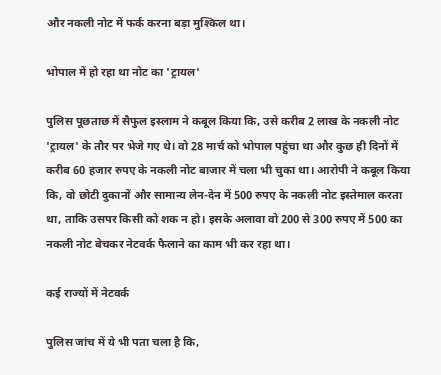और नकली नोट में फर्क करना बड़ा मुश्किल था।

भोपाल में हो रहा था नोट का 'ट्रायल'

पुलिस पूछताछ में सैफुल इस्लाम ने कबूल किया कि, उसे करीब 2 लाख के नकली नोट 'ट्रायल' के तौर पर भेजे गए थे। वो 28 मार्च को भोपाल पहुंचा था और कुछ ही दिनों में करीब 60 हजार रुपए के नकली नोट बाजार में चला भी चुका था। आरोपी ने कबूल किया कि, वो छोटी दुकानों और सामान्य लेन-देन में 500 रुपए के नकली नोट इस्तेमाल करता था, ताकि उसपर किसी को शक न हो। इसके अलावा वो 200 से 300 रुपए में 500 का नकली नोट बेचकर नेटवर्क फैलाने का काम भी कर रहा था।

कई राज्यों में नेटवर्क

पुलिस जांच में ये भी पता चला है कि,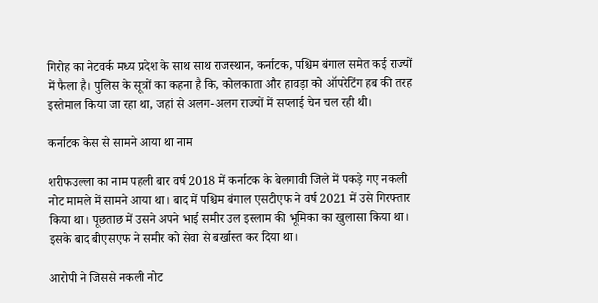गिरोह का नेटवर्क मध्य प्रदेश के साथ साथ राजस्थान, कर्नाटक, पश्चिम बंगाल समेत कई राज्यों में फैला है। पुलिस के सूत्रों का कहना है कि, कोलकाता और हावड़ा को ऑपरेटिंग हब की तरह इस्तेमाल किया जा रहा था, जहां से अलग-अलग राज्यों में सप्लाई चेन चल रही थी।

कर्नाटक केस से सामने आया था नाम

शरीफउल्ला का नाम पहली बार वर्ष 2018 में कर्नाटक के बेलगावी जिले में पकड़े गए नकली नोट मामले में सामने आया था। बाद में पश्चिम बंगाल एसटीएफ ने वर्ष 2021 में उसे गिरफ्तार किया था। पूछताछ में उसने अपने भाई समीर उल इस्लाम की भूमिका का खुलासा किया था। इसके बाद बीएसएफ ने समीर को सेवा से बर्खास्त कर दिया था।

आरोपी ने जिससे नकली नोट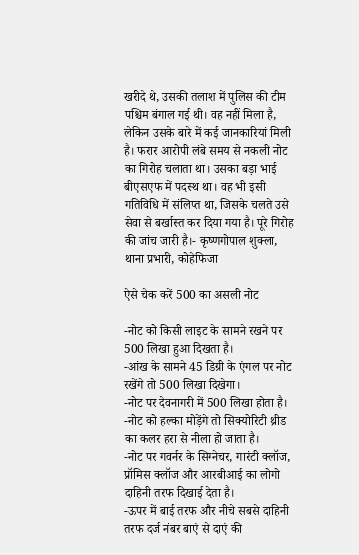खरीदे थे, उसकी तलाश में पुलिस की टीम पश्चिम बंगाल गई थी। वह नहीं मिला है, लेकिन उसके बारे में कई जानकारियां मिली है। फरार आरोपी लंबे समय से नकली नोट का गिरोह चलाता था। उसका बड़ा भाई बीएसएफ में पदस्थ था। वह भी इसी गतिविधि में संलिप्त था, जिसके चलते उसे सेवा से बर्खास्त कर दिया गया है। पूरे गिरोह की जांच जारी है।- कृष्णगोपाल शुक्ला, थाना प्रभारी, कोहेफिजा

ऐसे चेक करें 500 का असली नोट

-नोट को किसी लाइट के सामने रखने पर 500 लिखा हुआ दिखता है।
-आंख के सामने 45 डिग्री के एंगल पर नोट रखेंगे तो 500 लिखा दिखेगा।
-नोट पर देवनागरी में 500 लिखा होता है।
-नोट को हल्का मोड़ेंगे तो सिक्योरिटी थ्रीड का कलर हरा से नीला हो जाता है।
-नोट पर गवर्नर के सिग्नेचर, गारंटी क्लॉज, प्रॉमिस क्लॉज और आरबीआई का लोगो दाहिनी तरफ दिखाई देता है।
-ऊपर में बाई तरफ और नीचे सबसे दाहिनी तरफ दर्ज नंबर बाएं से दाएं की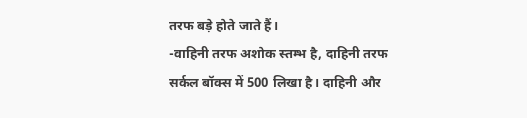तरफ बड़े होते जाते हैं।
-वाहिनी तरफ अशोक स्तम्भ है, दाहिनी तरफ सर्कल बॉक्स में 500 लिखा है। दाहिनी और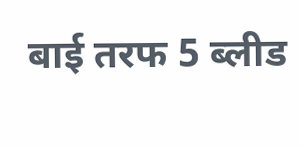बाई तरफ 5 ब्लीड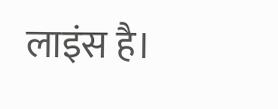लाइंस है।